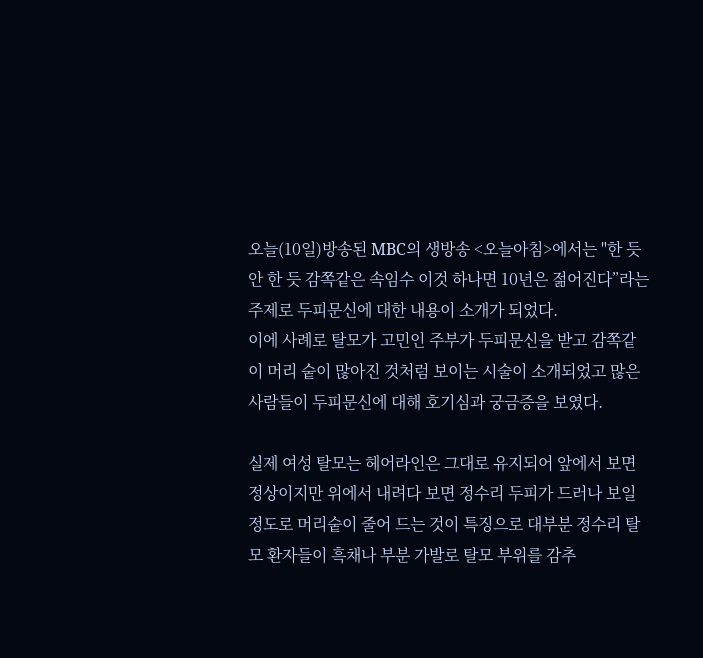오늘(10일)방송된 MBC의 생방송 <오늘아침>에서는 "한 듯 안 한 듯 감쪽같은 속임수 이것 하나면 10년은 젊어진다”라는 주제로 두피문신에 대한 내용이 소개가 되었다.
이에 사례로 탈모가 고민인 주부가 두피문신을 받고 감쪽같이 머리 숱이 많아진 것처럼 보이는 시술이 소개되었고 많은 사람들이 두피문신에 대해 호기심과 궁금증을 보였다.

실제 여성 탈모는 헤어라인은 그대로 유지되어 앞에서 보면 정상이지만 위에서 내려다 보면 정수리 두피가 드러나 보일 정도로 머리숱이 줄어 드는 것이 특징으로 대부분 정수리 탈모 환자들이 흑채나 부분 가발로 탈모 부위를 감추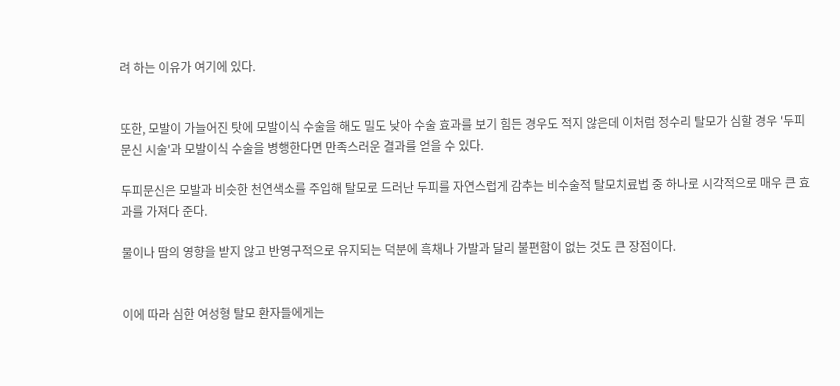려 하는 이유가 여기에 있다.


또한, 모발이 가늘어진 탓에 모발이식 수술을 해도 밀도 낮아 수술 효과를 보기 힘든 경우도 적지 않은데 이처럼 정수리 탈모가 심할 경우 '두피문신 시술'과 모발이식 수술을 병행한다면 만족스러운 결과를 얻을 수 있다.

두피문신은 모발과 비슷한 천연색소를 주입해 탈모로 드러난 두피를 자연스럽게 감추는 비수술적 탈모치료법 중 하나로 시각적으로 매우 큰 효과를 가져다 준다.

물이나 땀의 영향을 받지 않고 반영구적으로 유지되는 덕분에 흑채나 가발과 달리 불편함이 없는 것도 큰 장점이다.


이에 따라 심한 여성형 탈모 환자들에게는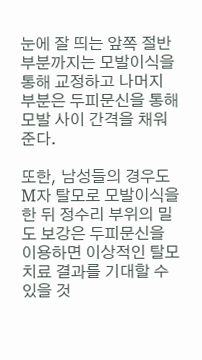눈에 잘 띄는 앞쪽 절반부분까지는 모발이식을 통해 교정하고 나머지 부분은 두피문신을 통해 모발 사이 간격을 채워 준다.

또한, 남성들의 경우도 M자 탈모로 모발이식을 한 뒤 정수리 부위의 밀도 보강은 두피문신을 이용하면 이상적인 탈모치료 결과를 기대할 수 있을 것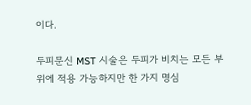이다.

두피문신 MST 시술은 두피가 비치는 모든 부위에 적용 가능하지만 한 가지 명심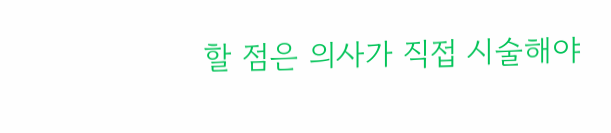할 점은 의사가 직접 시술해야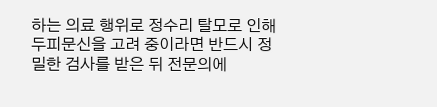하는 의료 행위로 정수리 탈모로 인해 두피문신을 고려 중이라면 반드시 정밀한 검사를 받은 뒤 전문의에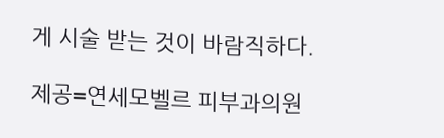게 시술 받는 것이 바람직하다.

제공=연세모벨르 피부과의원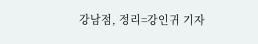강남점, 정리=강인귀 기자